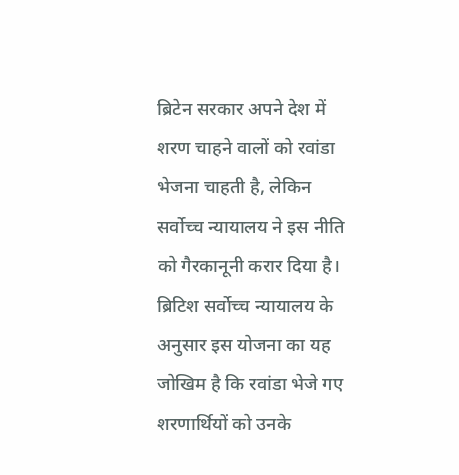ब्रिटेन सरकार अपने देश में शरण चाहने वालों को रवांडा भेजना चाहती है, लेकिन सर्वोच्च न्यायालय ने इस नीति को गैरकानूनी करार दिया है।
ब्रिटिश सर्वोच्च न्यायालय के अनुसार इस योजना का यह जोखिम है कि रवांडा भेजे गए शरणार्थियों को उनके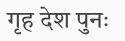गृह देश पुनः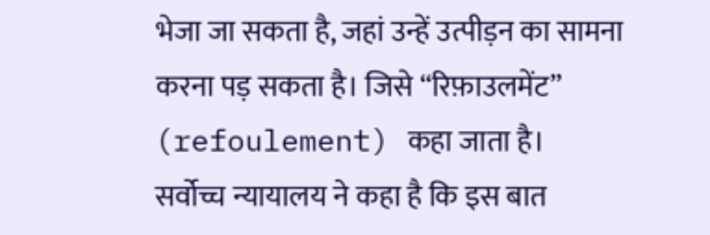भेजा जा सकता है, जहां उन्हें उत्पीड़न का सामना करना पड़ सकता है। जिसे “रिफ़ाउलमेंट” (refoulement) कहा जाता है।
सर्वोच्च न्यायालय ने कहा है कि इस बात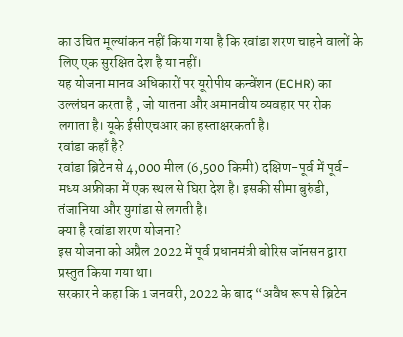का उचित मूल्यांकन नहीं किया गया है कि रवांडा शरण चाहने वालों के लिए एक सुरक्षित देश है या नहीं।
यह योजना मानव अधिकारों पर यूरोपीय कन्वेंशन (ECHR) का उल्लंघन करता है , जो यातना और अमानवीय व्यवहार पर रोक लगाता है। यूके ईसीएचआर का हस्ताक्षरकर्ता है।
रवांडा कहाँ है?
रवांडा ब्रिटेन से 4,000 मील (6,500 किमी) दक्षिण-पूर्व में पूर्व-मध्य अफ्रीका में एक स्थल से घिरा देश है। इसकी सीमा बुरुंडी, तंजानिया और युगांडा से लगती है।
क्या है रवांडा शरण योजना?
इस योजना को अप्रैल 2022 में पूर्व प्रधानमंत्री बोरिस जॉनसन द्वारा प्रस्तुत किया गया था।
सरकार ने कहा कि 1 जनवरी, 2022 के बाद “अवैध रूप से ब्रिटेन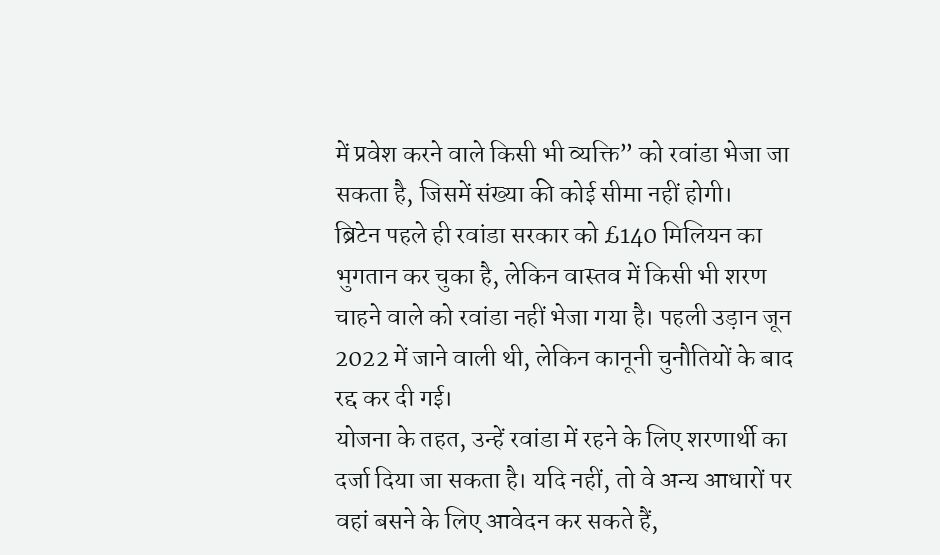में प्रवेश करने वाले किसी भी व्यक्ति” को रवांडा भेजा जा सकता है, जिसमें संख्या की कोई सीमा नहीं होगी।
ब्रिटेन पहले ही रवांडा सरकार को £140 मिलियन का भुगतान कर चुका है, लेकिन वास्तव में किसी भी शरण चाहने वाले को रवांडा नहीं भेजा गया है। पहली उड़ान जून 2022 में जाने वाली थी, लेकिन कानूनी चुनौतियों के बाद रद्द कर दी गई।
योजना के तहत, उन्हें रवांडा में रहने के लिए शरणार्थी का दर्जा दिया जा सकता है। यदि नहीं, तो वे अन्य आधारों पर वहां बसने के लिए आवेदन कर सकते हैं,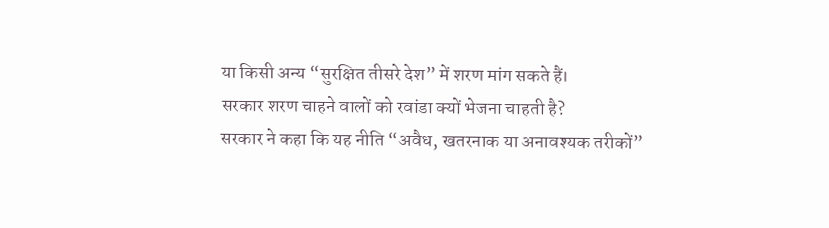या किसी अन्य “सुरक्षित तीसरे देश” में शरण मांग सकते हैं।
सरकार शरण चाहने वालों को रवांडा क्यों भेजना चाहती है?
सरकार ने कहा कि यह नीति “अवैध, खतरनाक या अनावश्यक तरीकों”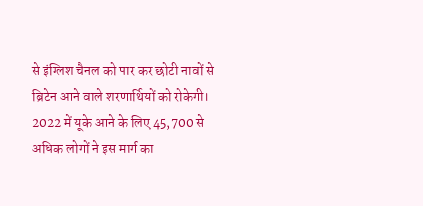से इंग्लिश चैनल को पार कर छोटी नावों से ब्रिटेन आने वाले शरणार्थियों को रोकेगी।
2022 में यूके आने के लिए 45,700 से अधिक लोगों ने इस मार्ग का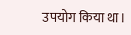उपयोग किया था।